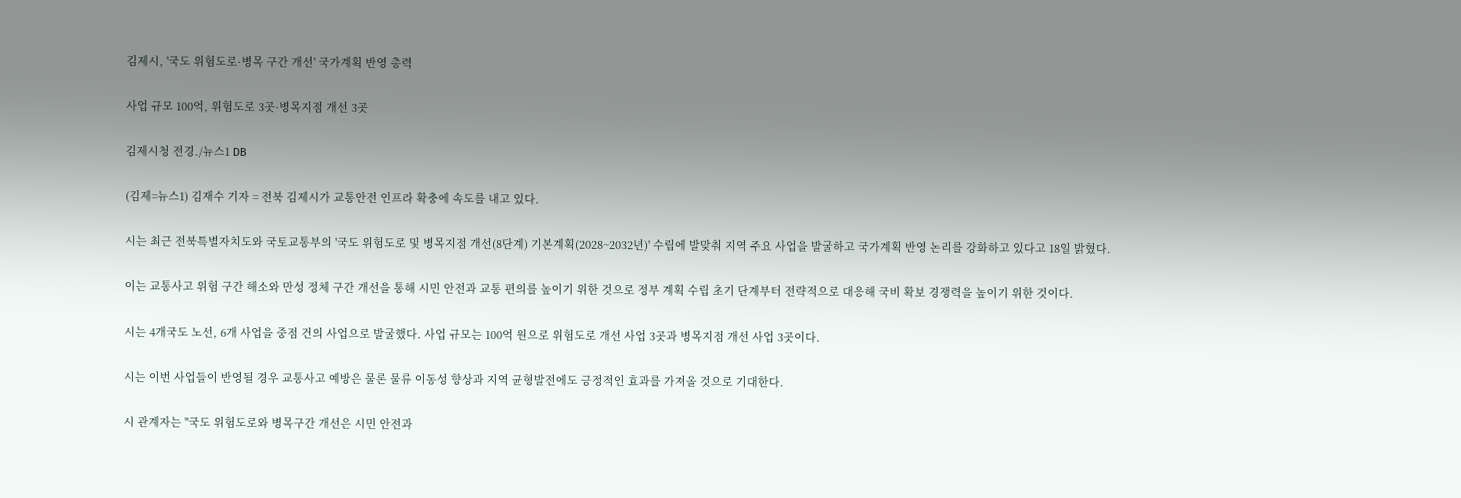김제시, '국도 위험도로·병목 구간 개선' 국가계획 반영 총력

사업 규모 100억, 위험도로 3곳·병목지점 개선 3곳

김제시청 전경./뉴스1 DB

(김제=뉴스1) 김재수 기자 = 전북 김제시가 교통안전 인프라 확충에 속도를 내고 있다.

시는 최근 전북특별자치도와 국토교통부의 '국도 위험도로 및 병목지점 개선(8단계) 기본계획(2028~2032년)' 수립에 발맞춰 지역 주요 사업을 발굴하고 국가계획 반영 논리를 강화하고 있다고 18일 밝혔다.

이는 교통사고 위험 구간 해소와 만성 정체 구간 개선을 통해 시민 안전과 교통 편의를 높이기 위한 것으로 정부 계획 수립 초기 단계부터 전략적으로 대응해 국비 확보 경쟁력을 높이기 위한 것이다.

시는 4개국도 노선, 6개 사업을 중점 건의 사업으로 발굴했다. 사업 규모는 100억 원으로 위험도로 개선 사업 3곳과 병목지점 개선 사업 3곳이다.

시는 이번 사업들이 반영될 경우 교통사고 예방은 물론 물류 이동성 향상과 지역 균형발전에도 긍정적인 효과를 가져올 것으로 기대한다.

시 관계자는 "국도 위험도로와 병목구간 개선은 시민 안전과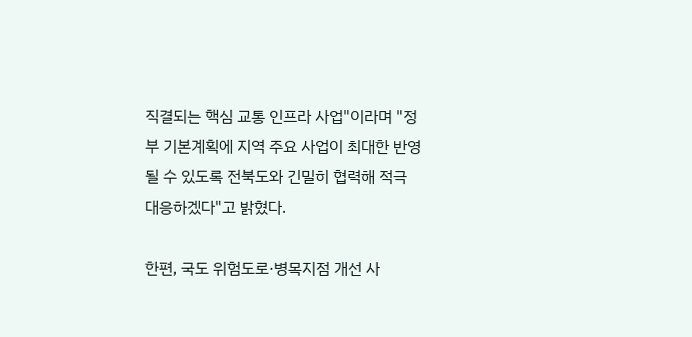직결되는 핵심 교통 인프라 사업"이라며 "정부 기본계획에 지역 주요 사업이 최대한 반영될 수 있도록 전북도와 긴밀히 협력해 적극 대응하겠다"고 밝혔다.

한편, 국도 위험도로·병목지점 개선 사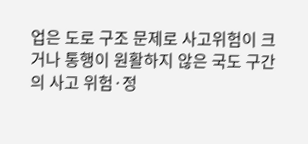업은 도로 구조 문제로 사고위험이 크거나 통행이 원활하지 않은 국도 구간의 사고 위험·정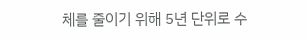체를 줄이기 위해 5년 단위로 수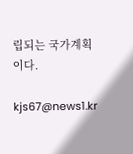립되는 국가계획이다.

kjs67@news1.kr